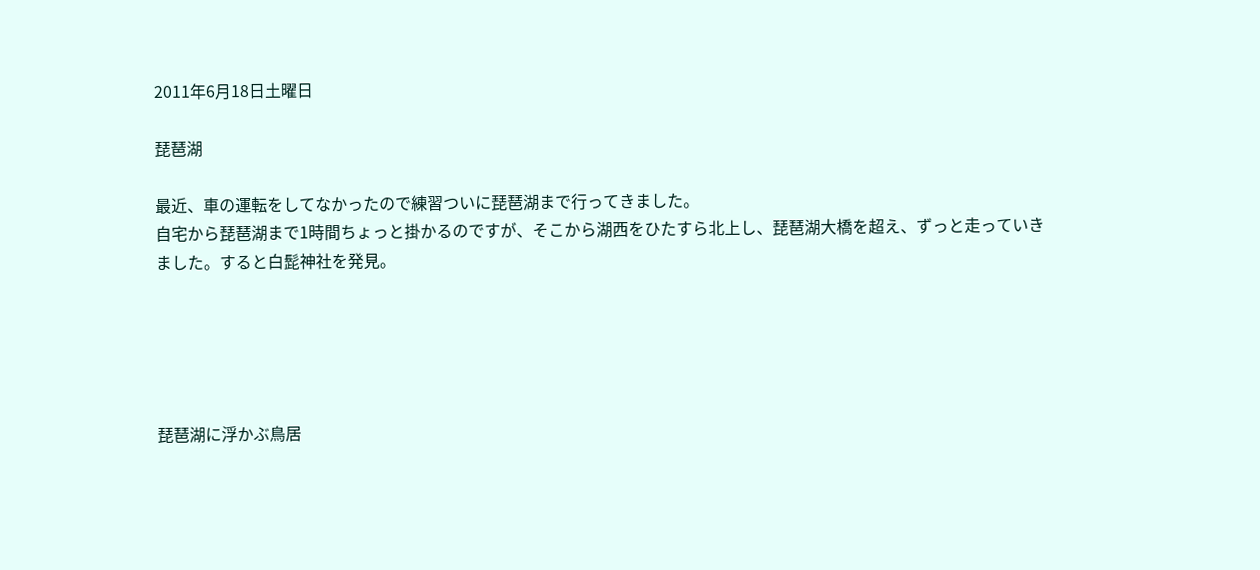2011年6月18日土曜日

琵琶湖

最近、車の運転をしてなかったので練習ついに琵琶湖まで行ってきました。
自宅から琵琶湖まで1時間ちょっと掛かるのですが、そこから湖西をひたすら北上し、琵琶湖大橋を超え、ずっと走っていきました。すると白髭神社を発見。





琵琶湖に浮かぶ鳥居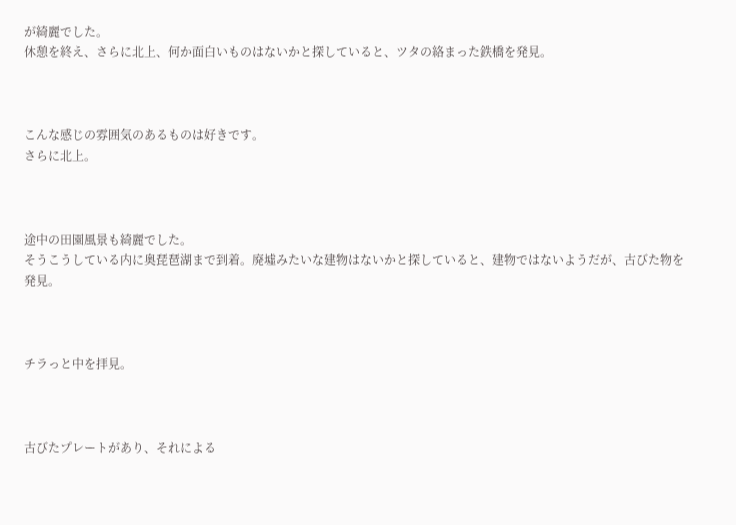が綺麗でした。
休憩を終え、さらに北上、何か面白いものはないかと探していると、ツタの絡まった鉄橋を発見。



こんな感じの雰囲気のあるものは好きです。
さらに北上。



途中の田園風景も綺麗でした。
そうこうしている内に奥琵琶湖まで到着。廃墟みたいな建物はないかと探していると、建物ではないようだが、古びた物を発見。



チラっと中を拝見。



古びたプレートがあり、それによる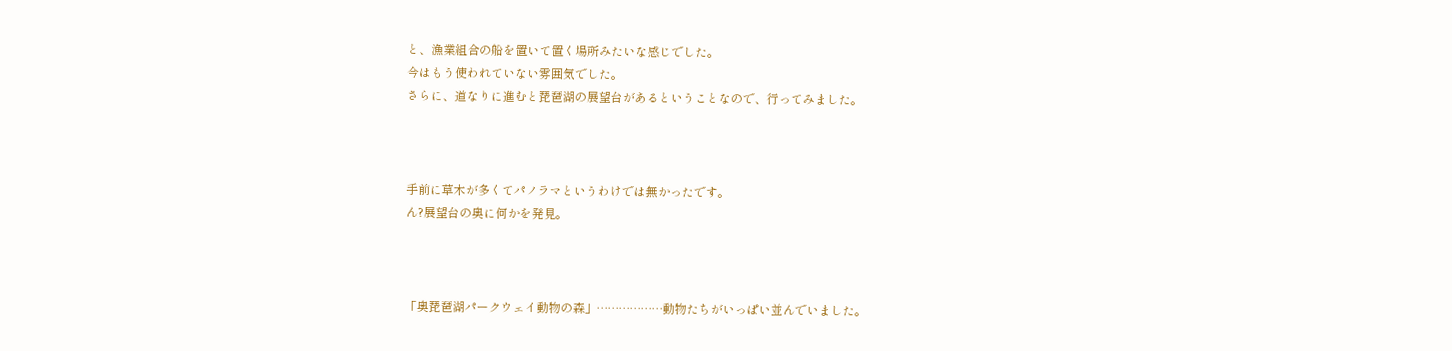と、漁業組合の船を置いて置く場所みたいな感じでした。
今はもう使われていない雰囲気でした。
さらに、道なりに進むと琵琶湖の展望台があるということなので、行ってみました。



手前に草木が多くてパノラマというわけでは無かったです。
ん?展望台の奥に何かを発見。



「奥琵琶湖パークウェイ動物の森」………………動物たちがいっぱい並んでいました。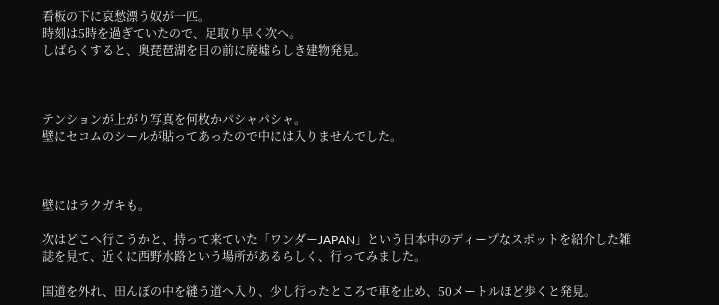看板の下に哀愁漂う奴が一匹。
時刻は5時を過ぎていたので、足取り早く次へ。
しばらくすると、奥琵琶湖を目の前に廃墟らしき建物発見。



テンションが上がり写真を何枚かパシャパシャ。
壁にセコムのシールが貼ってあったので中には入りませんでした。



壁にはラクガキも。

次はどこへ行こうかと、持って来ていた「ワンダーJAPAN」という日本中のディープなスポットを紹介した雑誌を見て、近くに西野水路という場所があるらしく、行ってみました。

国道を外れ、田んぼの中を縫う道へ入り、少し行ったところで車を止め、50メートルほど歩くと発見。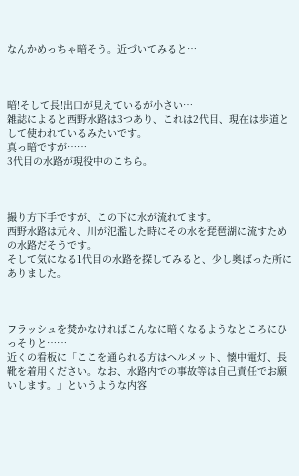なんかめっちゃ暗そう。近づいてみると…



暗!そして長!出口が見えているが小さい…
雑誌によると西野水路は3つあり、これは2代目、現在は歩道として使われているみたいです。
真っ暗ですが……
3代目の水路が現役中のこちら。



撮り方下手ですが、この下に水が流れてます。
西野水路は元々、川が氾濫した時にその水を琵琶湖に流すための水路だそうです。
そして気になる1代目の水路を探してみると、少し奥ばった所にありました。



フラッシュを焚かなければこんなに暗くなるようなところにひっそりと……
近くの看板に「ここを通られる方はヘルメット、懐中電灯、長靴を着用ください。なお、水路内での事故等は自己責任でお願いします。」というような内容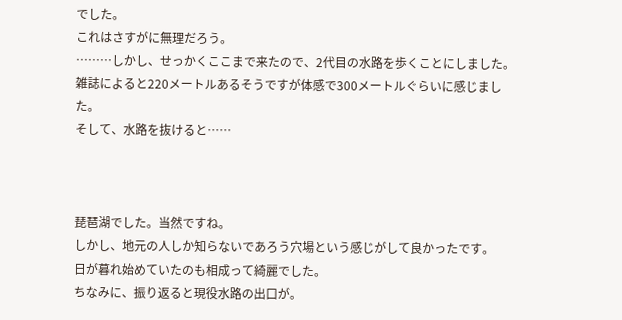でした。
これはさすがに無理だろう。
………しかし、せっかくここまで来たので、2代目の水路を歩くことにしました。
雑誌によると220メートルあるそうですが体感で300メートルぐらいに感じました。
そして、水路を抜けると……



琵琶湖でした。当然ですね。
しかし、地元の人しか知らないであろう穴場という感じがして良かったです。
日が暮れ始めていたのも相成って綺麗でした。
ちなみに、振り返ると現役水路の出口が。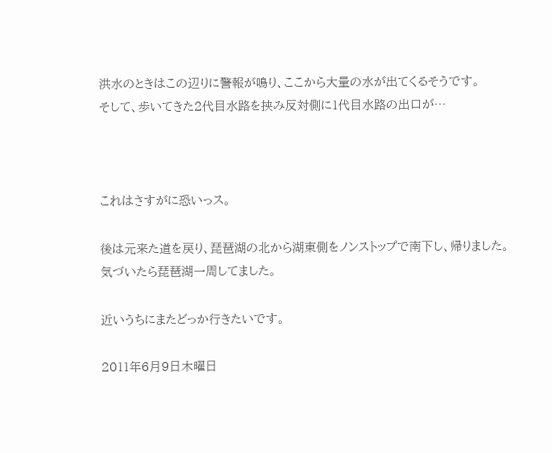洪水のときはこの辺りに警報が鳴り、ここから大量の水が出てくるそうです。
そして、歩いてきた2代目水路を挟み反対側に1代目水路の出口が…



これはさすがに恐いっス。

後は元来た道を戻り、琵琶湖の北から湖東側をノンストップで南下し、帰りました。
気づいたら琵琶湖一周してました。

近いうちにまたどっか行きたいです。

2011年6月9日木曜日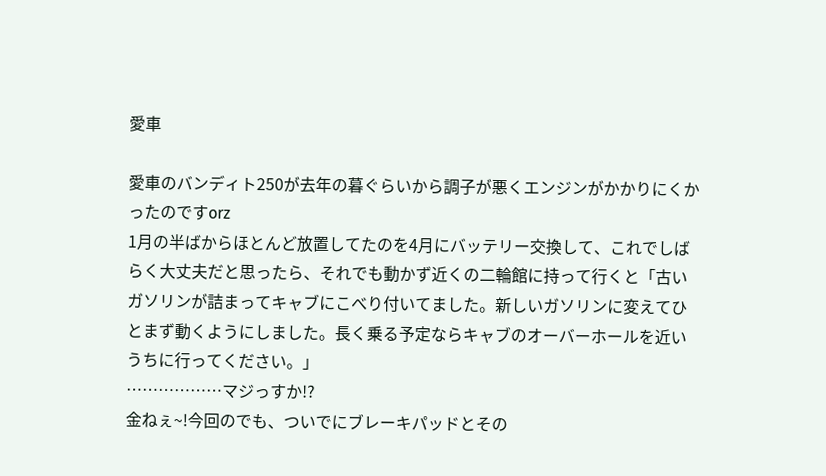愛車

愛車のバンディト250が去年の暮ぐらいから調子が悪くエンジンがかかりにくかったのですorz
1月の半ばからほとんど放置してたのを4月にバッテリー交換して、これでしばらく大丈夫だと思ったら、それでも動かず近くの二輪館に持って行くと「古いガソリンが詰まってキャブにこべり付いてました。新しいガソリンに変えてひとまず動くようにしました。長く乗る予定ならキャブのオーバーホールを近いうちに行ってください。」
………………マジっすか!?
金ねぇ~!今回のでも、ついでにブレーキパッドとその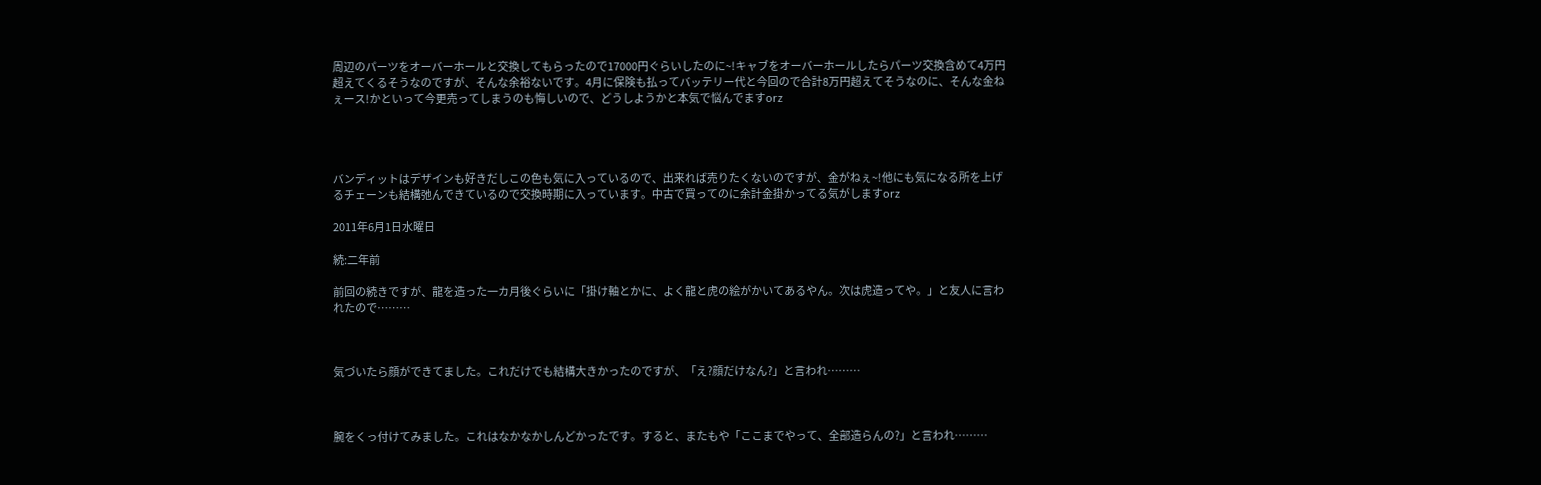周辺のパーツをオーバーホールと交換してもらったので17000円ぐらいしたのに~!キャブをオーバーホールしたらパーツ交換含めて4万円超えてくるそうなのですが、そんな余裕ないです。4月に保険も払ってバッテリー代と今回ので合計8万円超えてそうなのに、そんな金ねぇース!かといって今更売ってしまうのも悔しいので、どうしようかと本気で悩んでますorz




バンディットはデザインも好きだしこの色も気に入っているので、出来れば売りたくないのですが、金がねぇ~!他にも気になる所を上げるチェーンも結構弛んできているので交換時期に入っています。中古で買ってのに余計金掛かってる気がしますorz

2011年6月1日水曜日

続:二年前

前回の続きですが、龍を造った一カ月後ぐらいに「掛け軸とかに、よく龍と虎の絵がかいてあるやん。次は虎造ってや。」と友人に言われたので………



気づいたら顔ができてました。これだけでも結構大きかったのですが、「え?顔だけなん?」と言われ………



腕をくっ付けてみました。これはなかなかしんどかったです。すると、またもや「ここまでやって、全部造らんの?」と言われ………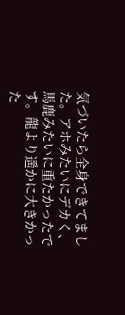気づいたら全身できてました。アホみたいにデカく、馬鹿みたいに重たかったです。龍より遥かに大きかった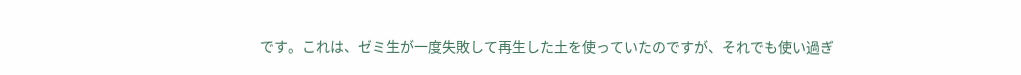です。これは、ゼミ生が一度失敗して再生した土を使っていたのですが、それでも使い過ぎ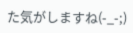た気がしますね(-_-;)